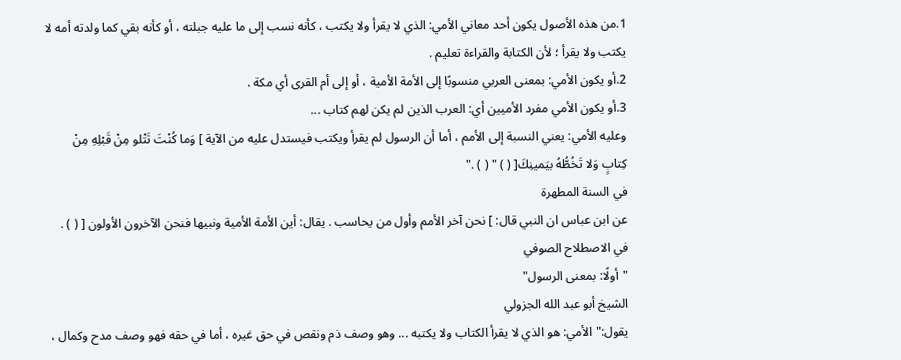1.من هذه الأصول يكون أحد معاني الأمي: الذي لا يقرأ ولا يكتب ، كأنه نسب إلى ما عليه جبلته ، أو كأنه بقي كما ولدته أمه لا يكتب ولا يقرأ ؛ لأن الكتابة والقراءة تعليم .
2.أو يكون الأمي: بمعنى العربي منسوبًا إلى الأمة الأمية ، أو إلى أم القرى أي مكة .
3.أو يكون الأمي مفرد الأميين أي: العرب الذين لم يكن لهم كتاب ...
وعليه الأمي: يعني النسبة إلى الأمم ، أما أن الرسول لم يقرأ ويكتب فيستدل عليه من الآية ] وَما كُنْتَ تَتْلو مِنْ قَبْلِهِ مِنْ كِتابٍ وَلا تَخُطُّهُ بيَمينِكَ[ ( ) " ( ) ."
في السنة المطهرة
عن ابن عباس ان النبي قال: ] نحن آخر الأمم وأول من يحاسب . يقال: أين الأمة الأمية ونبيها فنحن الآخرون الأولون [ ( ) .
في الاصطلاح الصوفي
"أولًا: بمعنى الرسول"
الشيخ أبو عبد الله الجزولي
يقول:"الأمي: هو الذي لا يقرأ الكتاب ولا يكتبه ... وهو وصف ذم ونقص في حق غيره ، أما في حقه فهو وصف مدح وكمال ،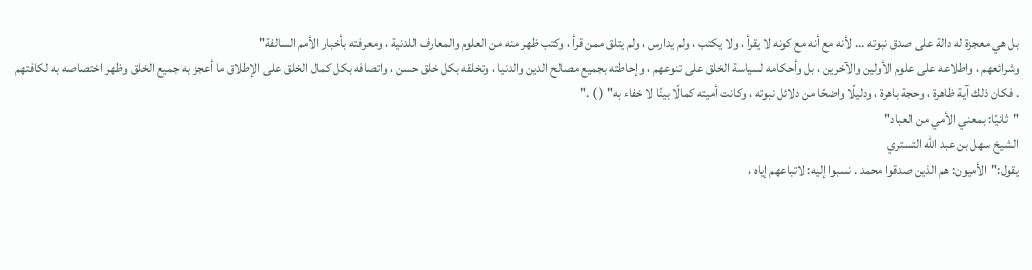بل هي معجزة له دالة على صدق نبوته ... لأنه مع أنه مع كونه لا يقرأ ، ولا يكتب ، ولم يدارس ، ولم يتلق ممن قرأ ، وكتب ظهر منه من العلوم والمعارف اللدنية ، ومعرفته بأخبار الأمم السالفة"
وشرائعهم ، واطلاعه على علوم الأولين والآخرين ، بل وأحكامه لسياسة الخلق على تنوعهم ، وإحاطته بجميع مصالح الدين والدنيا ، وتخلقه بكل خلق حسن ، واتصافه بكل كمال الخلق على الإطلاق ما أعجز به جميع الخلق وظهر اختصاصه به لكافتهم . فكان ذلك آية ظاهرة ، وحجة باهرة ، ودليلًا واضحًا من دلائل نبوته ، وكانت أميته كمالًا بينًا لا خفاء به" ( ) ."
"ثانيًا: بمعني الأمي من العباد"
الشيخ سهل بن عبد الله التستري
يقول:"الأميون: هم الذين صدقوا محمد . نسبوا إليه: لاتباعهم إياه ،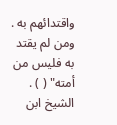واقتدائهم به . ومن لم يقتد به فليس من أمته" ( ) .
الشيخ ابن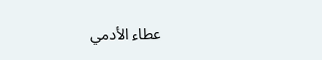عطاء الأدمي